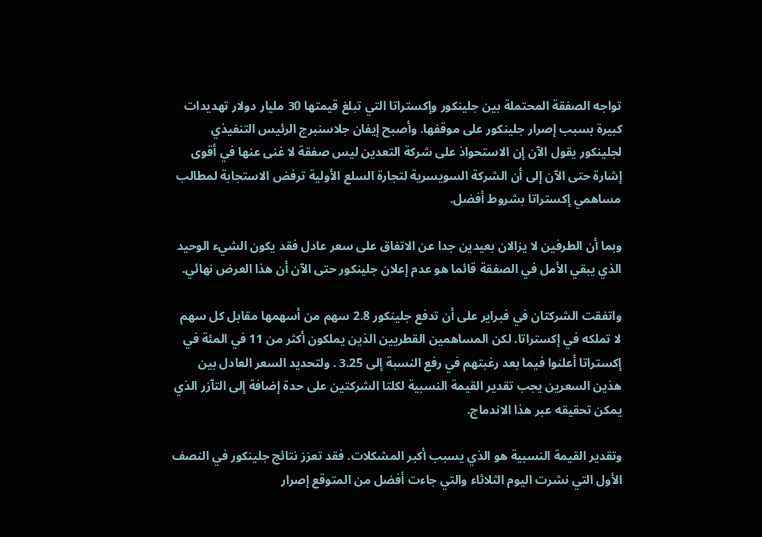تواجه الصفقة المحتملة بين جلينكور وإكستراتا التي تبلغ قيمتها 30 مليار دولار تهديدات كبيرة بسبب إصرار جلينكور على موقفها. وأصبح إيفان جلاسنبرج الرئيس التنفيذي لجلينكور يقول الآن إن الاستحواذ على شركة التعدين ليس صفقة لا غنى عنها في أقوى إشارة حتى الآن إلى أن الشركة السويسرية لتجارة السلع الأولية ترفض الاستجابة لمطالب مساهمي إكستراتا بشروط أفضل.

وبما أن الطرفين لا يزالان بعيدين جدا عن الاتفاق على سعر عادل فقد يكون الشيء الوحيد الذي يبقي الأمل في الصفقة قائما هو عدم إعلان جلينكور حتى الآن أن هذا العرض نهائي.

واتفقت الشركتان في فبراير على أن تدفع جلينكور 2.8 سهم من أسهمها مقابل كل سهم لا تملكه في إكستراتا. لكن المساهمين القطريين الذين يملكون أكثر من 11 في المئة في إكستراتا أعلنوا فيما بعد رغبتهم في رفع النسبة إلى 3.25 . ولتحديد السعر العادل بين هذين السعرين يجب تقدير القيمة النسبية لكلتا الشركتين على حدة إضافة إلى التآزر الذي يمكن تحقيقه عبر هذا الاندماج.

وتقدير القيمة النسبية هو الذي يسبب أكبر المشكلات. فقد تعزز نتائج جلينكور في النصف الأول التي نشرت اليوم الثلاثاء والتي جاءت أفضل من المتوقع إصرار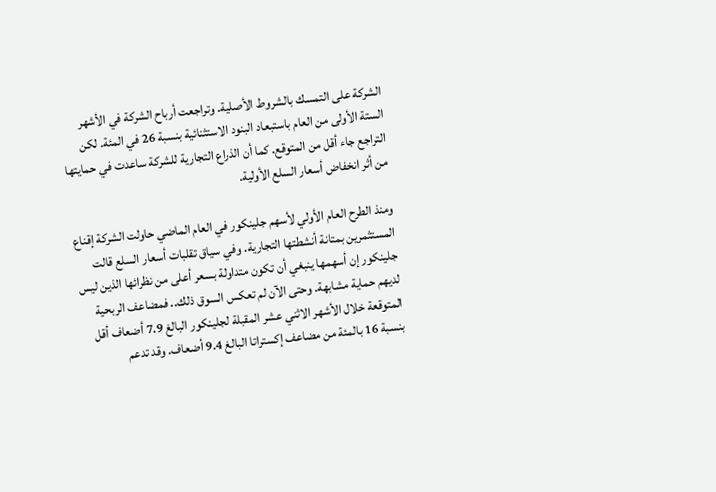الشركة على التمسك بالشروط الأصلية. وتراجعت أرباح الشركة في الأشهر الستة الأولى من العام باستبعاد البنود الاستثنائية بنسبة 26 في المئة. لكن التراجع جاء أقل من المتوقع. كما أن الذراع التجارية للشركة ساعدت في حمايتها من أثر انخفاض أسعار السلع الأولية.

ومنذ الطرح العام الأولي لأسهم جلينكور في العام الماضي حاولت الشركة إقناع المستثمرين بمتانة أنشطتها التجارية. وفي سياق تقلبات أسعار السلع قالت جلينكور إن أسهمها ينبغي أن تكون متداولة بسعر أعلى من نظرائها الذين ليس لديهم حماية مشابهة. وحتى الآن لم تعكس السوق ذلك.. فمضاعف الربحية المتوقعة خلال الأشهر الاثني عشر المقبلة لجلينكور البالغ 7.9 أضعاف أقل بنسبة 16 بالمئة من مضاعف إكستراتا البالغ 9.4 أضعاف. وقد تدعم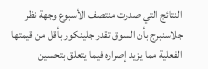النتائج التي صدرت منتصف الأسبوع وجهة نظر جلاسنبرج بأن السوق تقدر جلينكور بأقل من قيمتها الفعلية مما يزيد إصراره فيما يتعلق بتحسين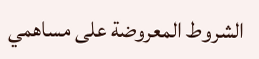الشروط المعروضة على مساهمي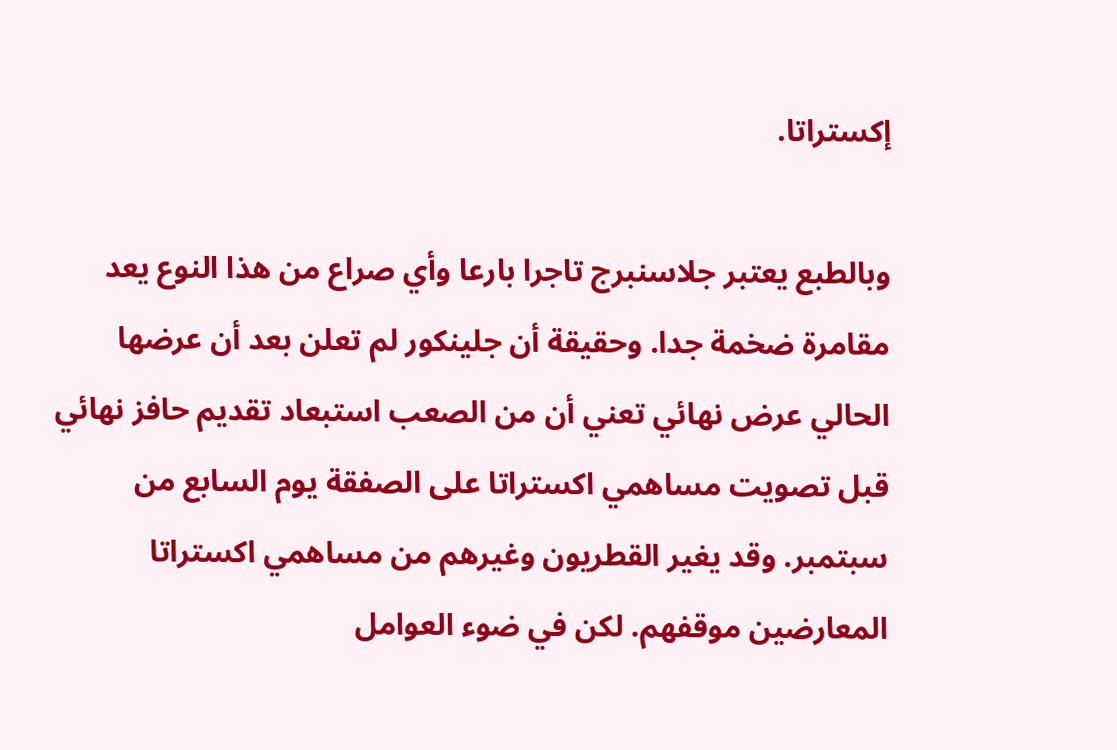إكستراتا.

وبالطبع يعتبر جلاسنبرج تاجرا بارعا وأي صراع من هذا النوع يعد مقامرة ضخمة جدا. وحقيقة أن جلينكور لم تعلن بعد أن عرضها الحالي عرض نهائي تعني أن من الصعب استبعاد تقديم حافز نهائي قبل تصويت مساهمي اكستراتا على الصفقة يوم السابع من سبتمبر. وقد يغير القطريون وغيرهم من مساهمي اكستراتا المعارضين موقفهم. لكن في ضوء العوامل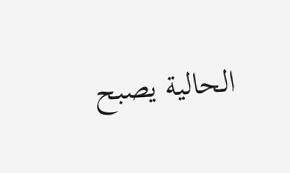الحالية يصبح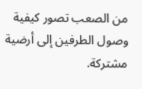من الصعب تصور كيفية وصول الطرفين إلى أرضية مشتركة.